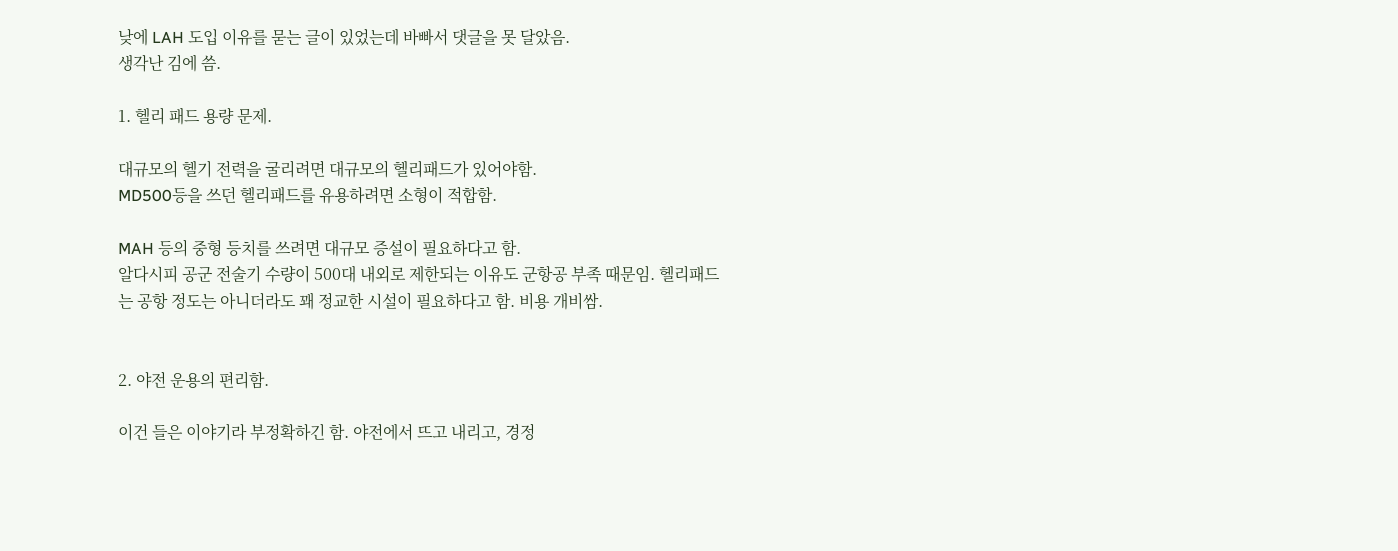낮에 LAH 도입 이유를 묻는 글이 있었는데 바빠서 댓글을 못 달았음.
생각난 김에 씀.

1. 헬리 패드 용량 문제.

대규모의 헬기 전력을 굴리려면 대규모의 헬리패드가 있어야함.
MD500등을 쓰던 헬리패드를 유용하려면 소형이 적합함.

MAH 등의 중형 등치를 쓰려면 대규모 증설이 필요하다고 함.
알다시피 공군 전술기 수량이 500대 내외로 제한되는 이유도 군항공 부족 때문임. 헬리패드는 공항 정도는 아니더라도 꽤 정교한 시설이 필요하다고 함. 비용 개비쌈.


2. 야전 운용의 편리함.

이건 들은 이야기라 부정확하긴 함. 야전에서 뜨고 내리고, 경정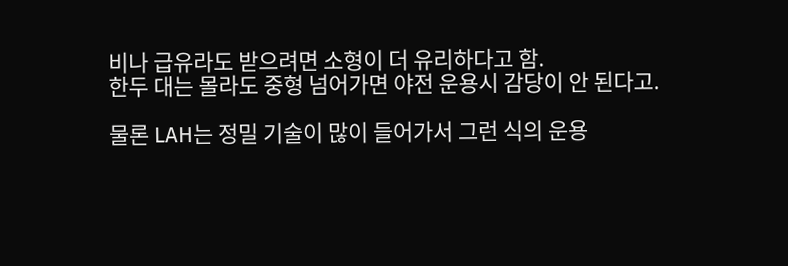비나 급유라도 받으려면 소형이 더 유리하다고 함.
한두 대는 몰라도 중형 넘어가면 야전 운용시 감당이 안 된다고.

물론 LAH는 정밀 기술이 많이 들어가서 그런 식의 운용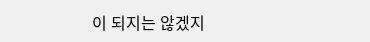이 되지는 않겠지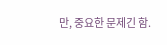만, 중요한 문제긴 함.